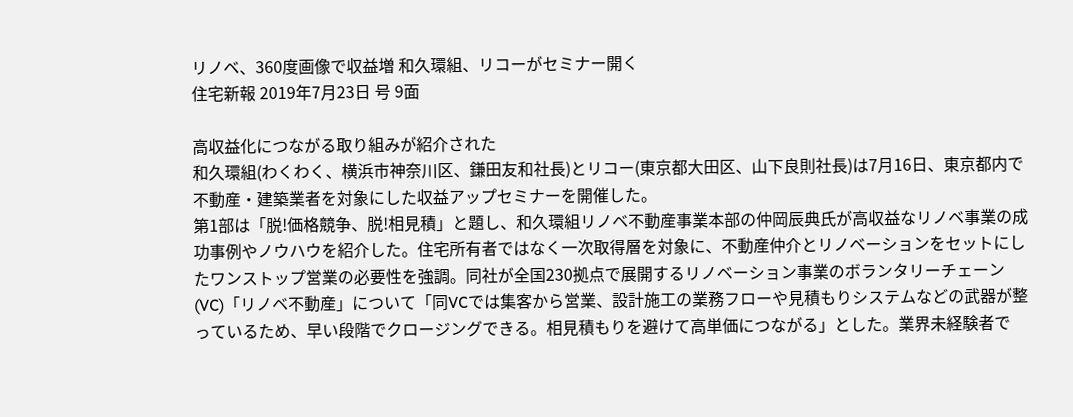リノベ、360度画像で収益増 和久環組、リコーがセミナー開く
住宅新報 2019年7月23日 号 9面

高収益化につながる取り組みが紹介された
和久環組(わくわく、横浜市神奈川区、鎌田友和社長)とリコー(東京都大田区、山下良則社長)は7月16日、東京都内で不動産・建築業者を対象にした収益アップセミナーを開催した。
第1部は「脱!価格競争、脱!相見積」と題し、和久環組リノベ不動産事業本部の仲岡辰典氏が高収益なリノベ事業の成功事例やノウハウを紹介した。住宅所有者ではなく一次取得層を対象に、不動産仲介とリノベーションをセットにしたワンストップ営業の必要性を強調。同社が全国230拠点で展開するリノベーション事業のボランタリーチェーン(VC)「リノベ不動産」について「同VCでは集客から営業、設計施工の業務フローや見積もりシステムなどの武器が整っているため、早い段階でクロージングできる。相見積もりを避けて高単価につながる」とした。業界未経験者で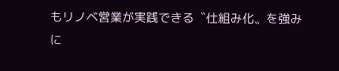もリノベ営業が実践できる〝仕組み化〟を強みに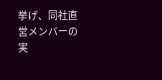挙げ、同社直営メンバーの実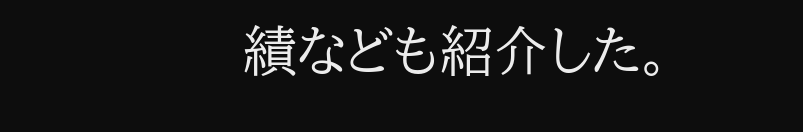績なども紹介した。